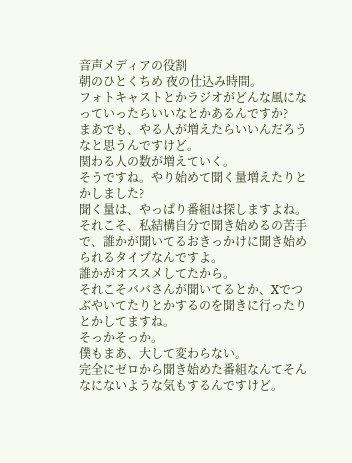音声メディアの役割
朝のひとくちめ 夜の仕込み時間。
フォトキャストとかラジオがどんな風になっていったらいいなとかあるんですか?
まあでも、やる人が増えたらいいんだろうなと思うんですけど。
関わる人の数が増えていく。
そうですね。やり始めて聞く量増えたりとかしました?
聞く量は、やっぱり番組は探しますよね。
それこそ、私結構自分で聞き始めるの苦手で、誰かが聞いてるおきっかけに聞き始められるタイプなんですよ。
誰かがオススメしてたから。
それこそババさんが聞いてるとか、Xでつぶやいてたりとかするのを聞きに行ったりとかしてますね。
そっかそっか。
僕もまあ、大して変わらない。
完全にゼロから聞き始めた番組なんてそんなにないような気もするんですけど。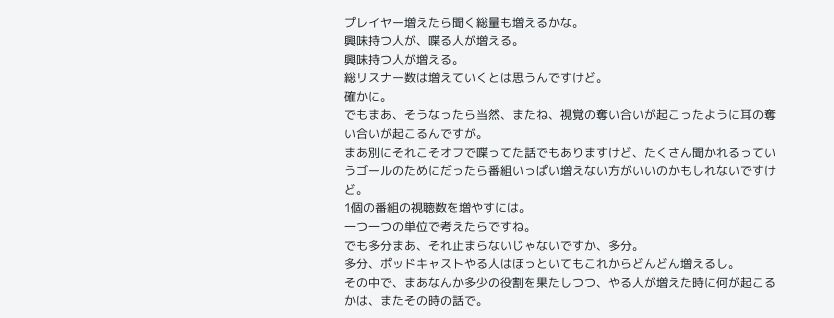プレイヤー増えたら聞く総量も増えるかな。
興味持つ人が、喋る人が増える。
興味持つ人が増える。
総リスナー数は増えていくとは思うんですけど。
確かに。
でもまあ、そうなったら当然、またね、視覚の奪い合いが起こったように耳の奪い合いが起こるんですが。
まあ別にそれこそオフで喋ってた話でもありますけど、たくさん聞かれるっていうゴールのためにだったら番組いっぱい増えない方がいいのかもしれないですけど。
1個の番組の視聴数を増やすには。
一つ一つの単位で考えたらですね。
でも多分まあ、それ止まらないじゃないですか、多分。
多分、ポッドキャストやる人はほっといてもこれからどんどん増えるし。
その中で、まあなんか多少の役割を果たしつつ、やる人が増えた時に何が起こるかは、またその時の話で。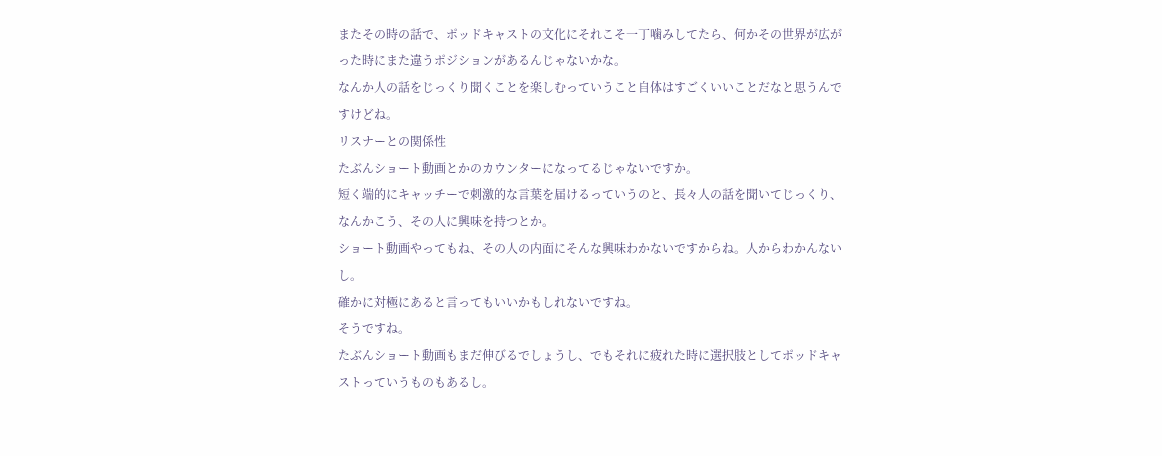またその時の話で、ポッドキャストの文化にそれこそ一丁噛みしてたら、何かその世界が広がった時にまた違うポジションがあるんじゃないかな。
なんか人の話をじっくり聞くことを楽しむっていうこと自体はすごくいいことだなと思うんですけどね。
リスナーとの関係性
たぶんショート動画とかのカウンターになってるじゃないですか。
短く端的にキャッチーで刺激的な言葉を届けるっていうのと、長々人の話を聞いてじっくり、なんかこう、その人に興味を持つとか。
ショート動画やってもね、その人の内面にそんな興味わかないですからね。人からわかんないし。
確かに対極にあると言ってもいいかもしれないですね。
そうですね。
たぶんショート動画もまだ伸びるでしょうし、でもそれに疲れた時に選択肢としてポッドキャストっていうものもあるし。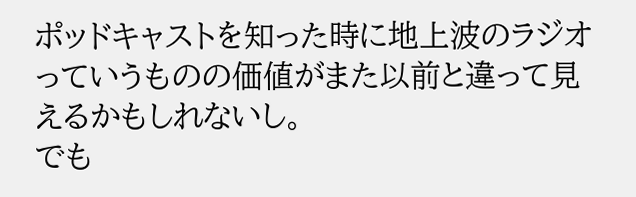ポッドキャストを知った時に地上波のラジオっていうものの価値がまた以前と違って見えるかもしれないし。
でも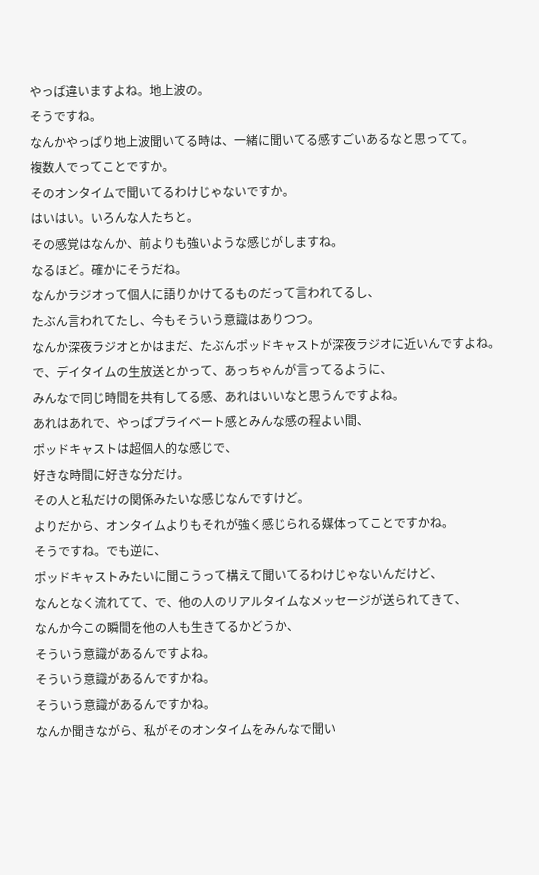やっぱ違いますよね。地上波の。
そうですね。
なんかやっぱり地上波聞いてる時は、一緒に聞いてる感すごいあるなと思ってて。
複数人でってことですか。
そのオンタイムで聞いてるわけじゃないですか。
はいはい。いろんな人たちと。
その感覚はなんか、前よりも強いような感じがしますね。
なるほど。確かにそうだね。
なんかラジオって個人に語りかけてるものだって言われてるし、
たぶん言われてたし、今もそういう意識はありつつ。
なんか深夜ラジオとかはまだ、たぶんポッドキャストが深夜ラジオに近いんですよね。
で、デイタイムの生放送とかって、あっちゃんが言ってるように、
みんなで同じ時間を共有してる感、あれはいいなと思うんですよね。
あれはあれで、やっぱプライベート感とみんな感の程よい間、
ポッドキャストは超個人的な感じで、
好きな時間に好きな分だけ。
その人と私だけの関係みたいな感じなんですけど。
よりだから、オンタイムよりもそれが強く感じられる媒体ってことですかね。
そうですね。でも逆に、
ポッドキャストみたいに聞こうって構えて聞いてるわけじゃないんだけど、
なんとなく流れてて、で、他の人のリアルタイムなメッセージが送られてきて、
なんか今この瞬間を他の人も生きてるかどうか、
そういう意識があるんですよね。
そういう意識があるんですかね。
そういう意識があるんですかね。
なんか聞きながら、私がそのオンタイムをみんなで聞い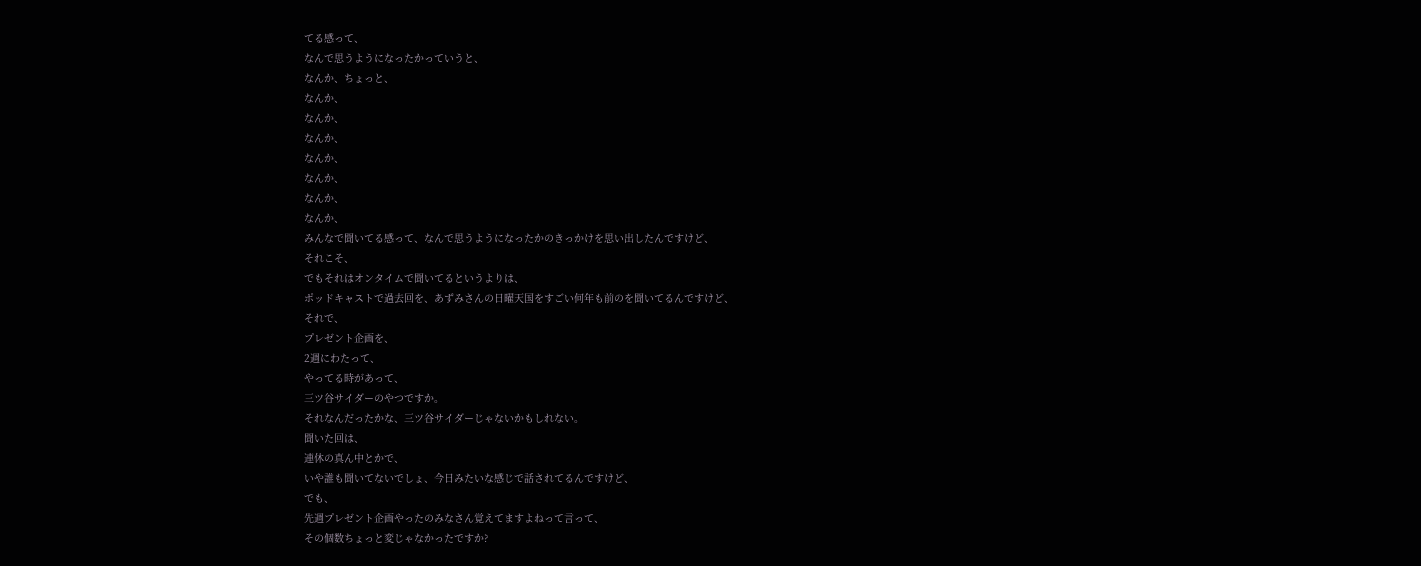てる感って、
なんで思うようになったかっていうと、
なんか、ちょっと、
なんか、
なんか、
なんか、
なんか、
なんか、
なんか、
なんか、
みんなで聞いてる感って、なんで思うようになったかのきっかけを思い出したんですけど、
それこそ、
でもそれはオンタイムで聞いてるというよりは、
ポッドキャストで過去回を、あずみさんの日曜天国をすごい何年も前のを聞いてるんですけど、
それで、
プレゼント企画を、
2週にわたって、
やってる時があって、
三ツ谷サイダーのやつですか。
それなんだったかな、三ツ谷サイダーじゃないかもしれない。
聞いた回は、
連休の真ん中とかで、
いや誰も聞いてないでしょ、今日みたいな感じで話されてるんですけど、
でも、
先週プレゼント企画やったのみなさん覚えてますよねって言って、
その個数ちょっと変じゃなかったですか?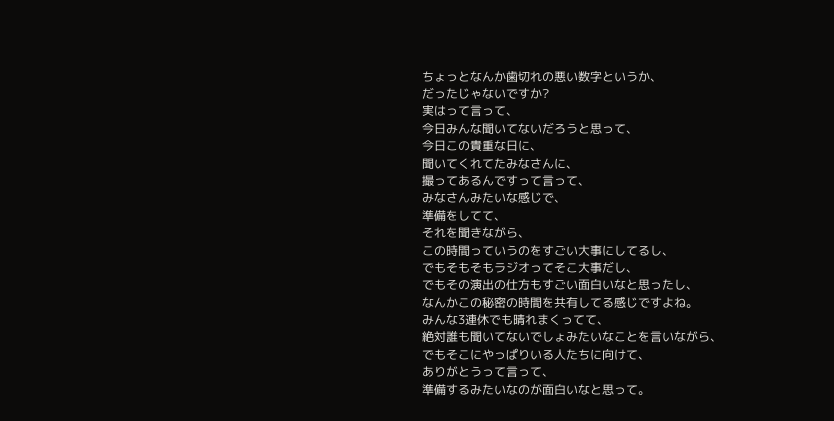ちょっとなんか歯切れの悪い数字というか、
だったじゃないですか?
実はって言って、
今日みんな聞いてないだろうと思って、
今日この貴重な日に、
聞いてくれてたみなさんに、
撮ってあるんですって言って、
みなさんみたいな感じで、
準備をしてて、
それを聞きながら、
この時間っていうのをすごい大事にしてるし、
でもそもそもラジオってそこ大事だし、
でもその演出の仕方もすごい面白いなと思ったし、
なんかこの秘密の時間を共有してる感じですよね。
みんな3連休でも晴れまくってて、
絶対誰も聞いてないでしょみたいなことを言いながら、
でもそこにやっぱりいる人たちに向けて、
ありがとうって言って、
準備するみたいなのが面白いなと思って。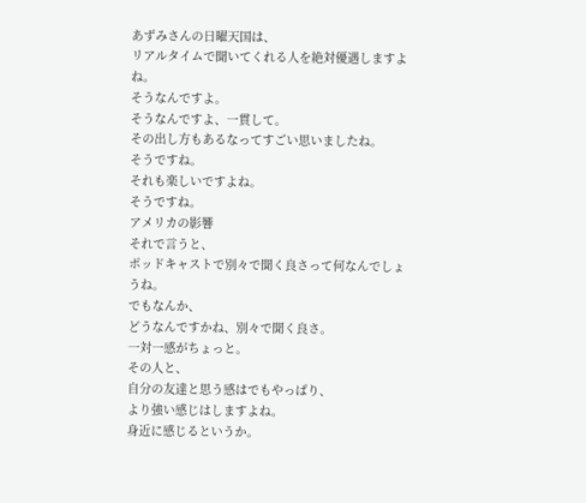あずみさんの日曜天国は、
リアルタイムで聞いてくれる人を絶対優遇しますよね。
そうなんですよ。
そうなんですよ、一貫して。
その出し方もあるなってすごい思いましたね。
そうですね。
それも楽しいですよね。
そうですね。
アメリカの影響
それで言うと、
ポッドキャストで別々で聞く良さって何なんでしょうね。
でもなんか、
どうなんですかね、別々で聞く良さ。
一対一感がちょっと。
その人と、
自分の友達と思う感はでもやっぱり、
より強い感じはしますよね。
身近に感じるというか。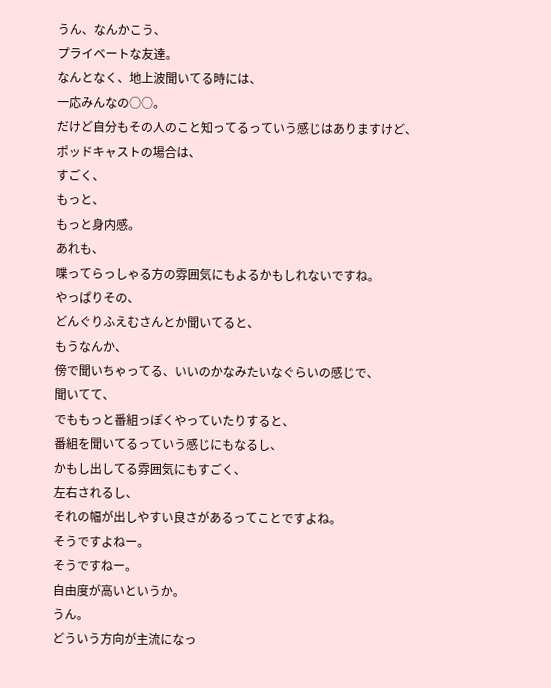うん、なんかこう、
プライベートな友達。
なんとなく、地上波聞いてる時には、
一応みんなの○○。
だけど自分もその人のこと知ってるっていう感じはありますけど、
ポッドキャストの場合は、
すごく、
もっと、
もっと身内感。
あれも、
喋ってらっしゃる方の雰囲気にもよるかもしれないですね。
やっぱりその、
どんぐりふえむさんとか聞いてると、
もうなんか、
傍で聞いちゃってる、いいのかなみたいなぐらいの感じで、
聞いてて、
でももっと番組っぽくやっていたりすると、
番組を聞いてるっていう感じにもなるし、
かもし出してる雰囲気にもすごく、
左右されるし、
それの幅が出しやすい良さがあるってことですよね。
そうですよねー。
そうですねー。
自由度が高いというか。
うん。
どういう方向が主流になっ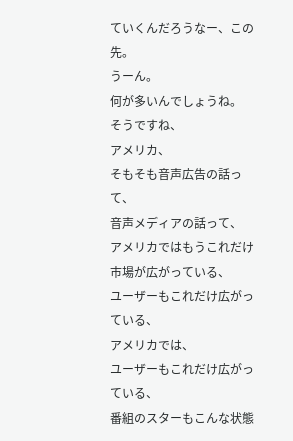ていくんだろうなー、この先。
うーん。
何が多いんでしょうね。
そうですね、
アメリカ、
そもそも音声広告の話って、
音声メディアの話って、
アメリカではもうこれだけ市場が広がっている、
ユーザーもこれだけ広がっている、
アメリカでは、
ユーザーもこれだけ広がっている、
番組のスターもこんな状態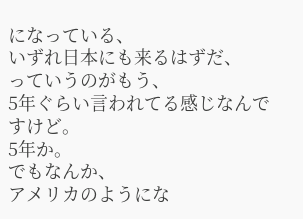になっている、
いずれ日本にも来るはずだ、
っていうのがもう、
5年ぐらい言われてる感じなんですけど。
5年か。
でもなんか、
アメリカのようにな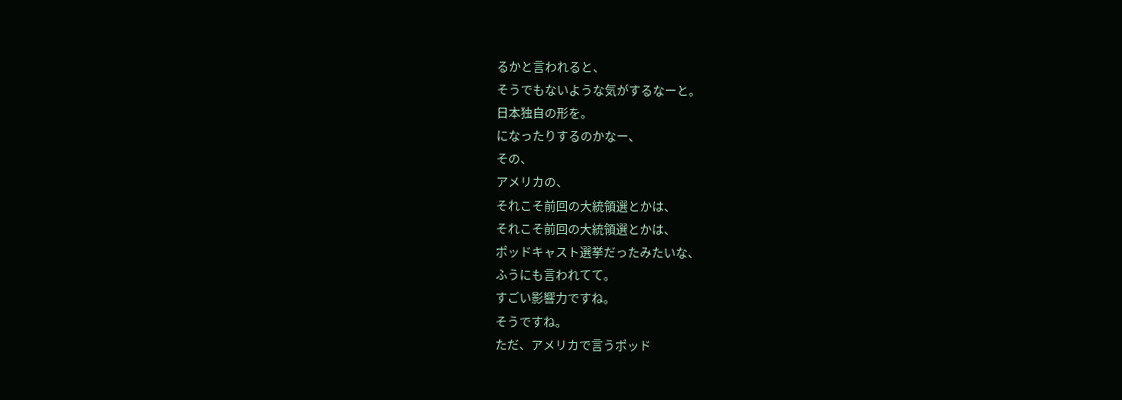るかと言われると、
そうでもないような気がするなーと。
日本独自の形を。
になったりするのかなー、
その、
アメリカの、
それこそ前回の大統領選とかは、
それこそ前回の大統領選とかは、
ポッドキャスト選挙だったみたいな、
ふうにも言われてて。
すごい影響力ですね。
そうですね。
ただ、アメリカで言うポッド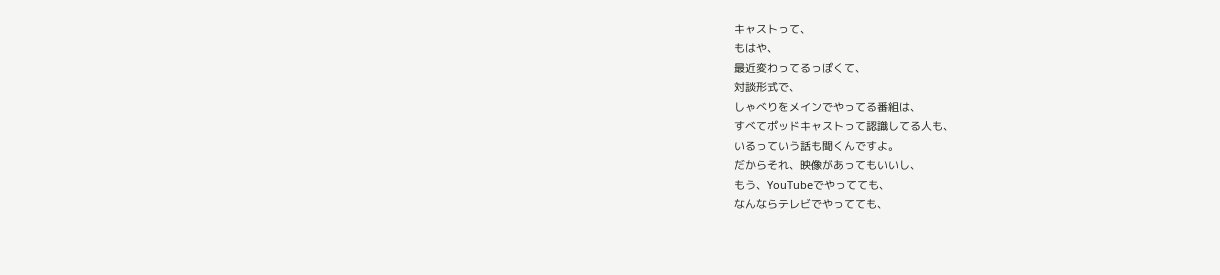キャストって、
もはや、
最近変わってるっぽくて、
対談形式で、
しゃべりをメインでやってる番組は、
すべてポッドキャストって認識してる人も、
いるっていう話も聞くんですよ。
だからそれ、映像があってもいいし、
もう、YouTubeでやってても、
なんならテレビでやってても、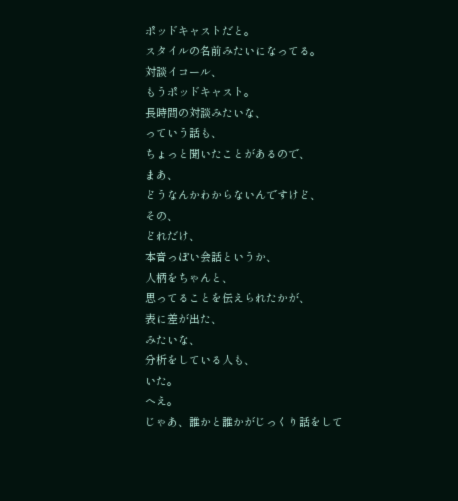ポッドキャストだと。
スタイルの名前みたいになってる。
対談イコール、
もうポッドキャスト。
長時間の対談みたいな、
っていう話も、
ちょっと聞いたことがあるので、
まあ、
どうなんかわからないんですけど、
その、
どれだけ、
本音っぽい会話というか、
人柄をちゃんと、
思ってることを伝えられたかが、
表に差が出た、
みたいな、
分析をしている人も、
いた。
へえ。
じゃあ、誰かと誰かがじっくり話をして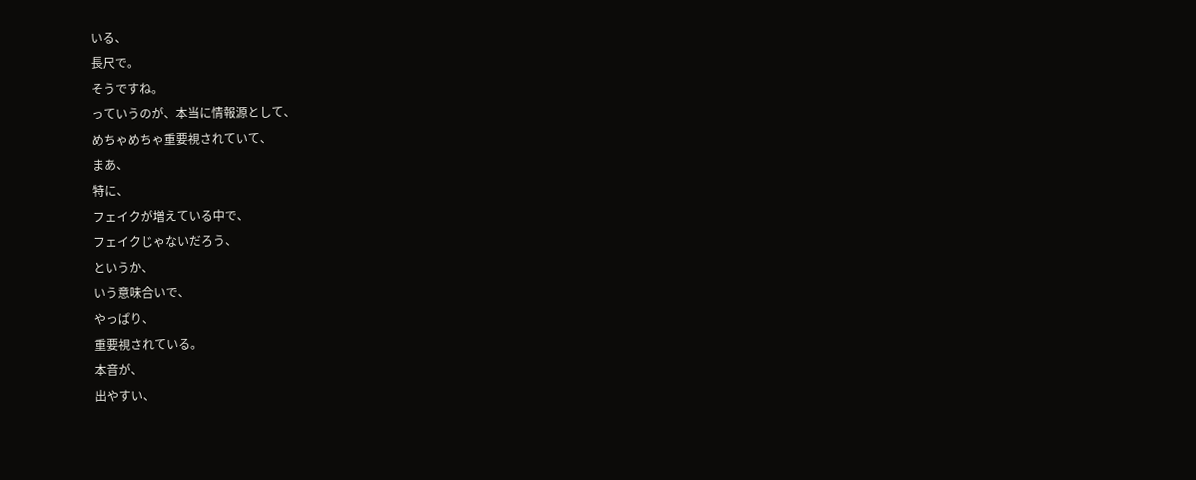いる、
長尺で。
そうですね。
っていうのが、本当に情報源として、
めちゃめちゃ重要視されていて、
まあ、
特に、
フェイクが増えている中で、
フェイクじゃないだろう、
というか、
いう意味合いで、
やっぱり、
重要視されている。
本音が、
出やすい、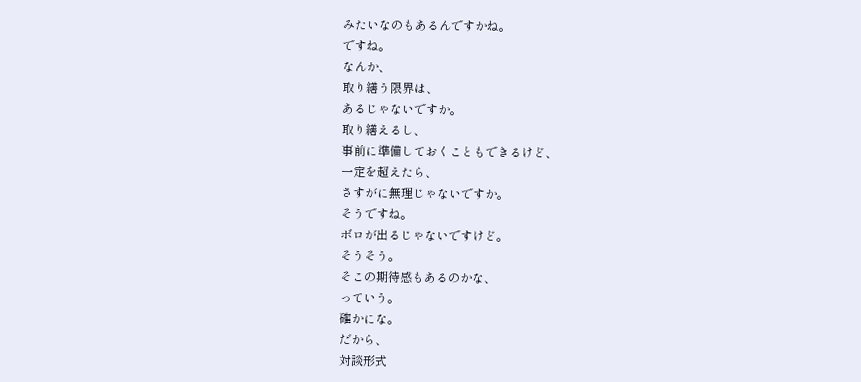みたいなのもあるんですかね。
ですね。
なんか、
取り繕う限界は、
あるじゃないですか。
取り繕えるし、
事前に準備しておくこともできるけど、
一定を超えたら、
さすがに無理じゃないですか。
そうですね。
ボロが出るじゃないですけど。
そうそう。
そこの期待感もあるのかな、
っていう。
確かにな。
だから、
対談形式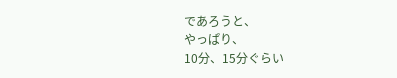であろうと、
やっぱり、
10分、15分ぐらい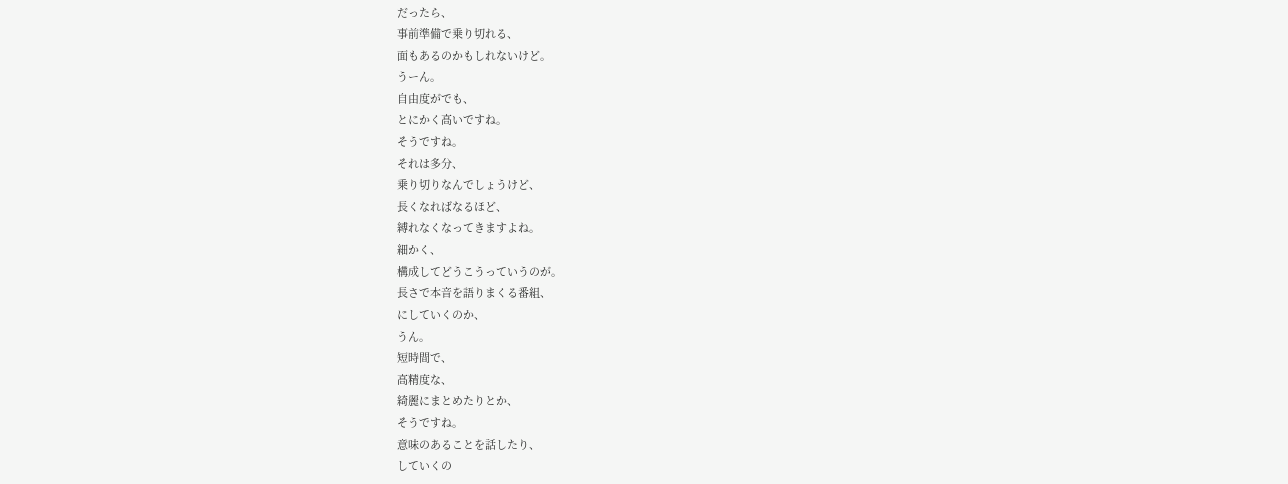だったら、
事前準備で乗り切れる、
面もあるのかもしれないけど。
うーん。
自由度がでも、
とにかく高いですね。
そうですね。
それは多分、
乗り切りなんでしょうけど、
長くなればなるほど、
縛れなくなってきますよね。
細かく、
構成してどうこうっていうのが。
長さで本音を語りまくる番組、
にしていくのか、
うん。
短時間で、
高精度な、
綺麗にまとめたりとか、
そうですね。
意味のあることを話したり、
していくの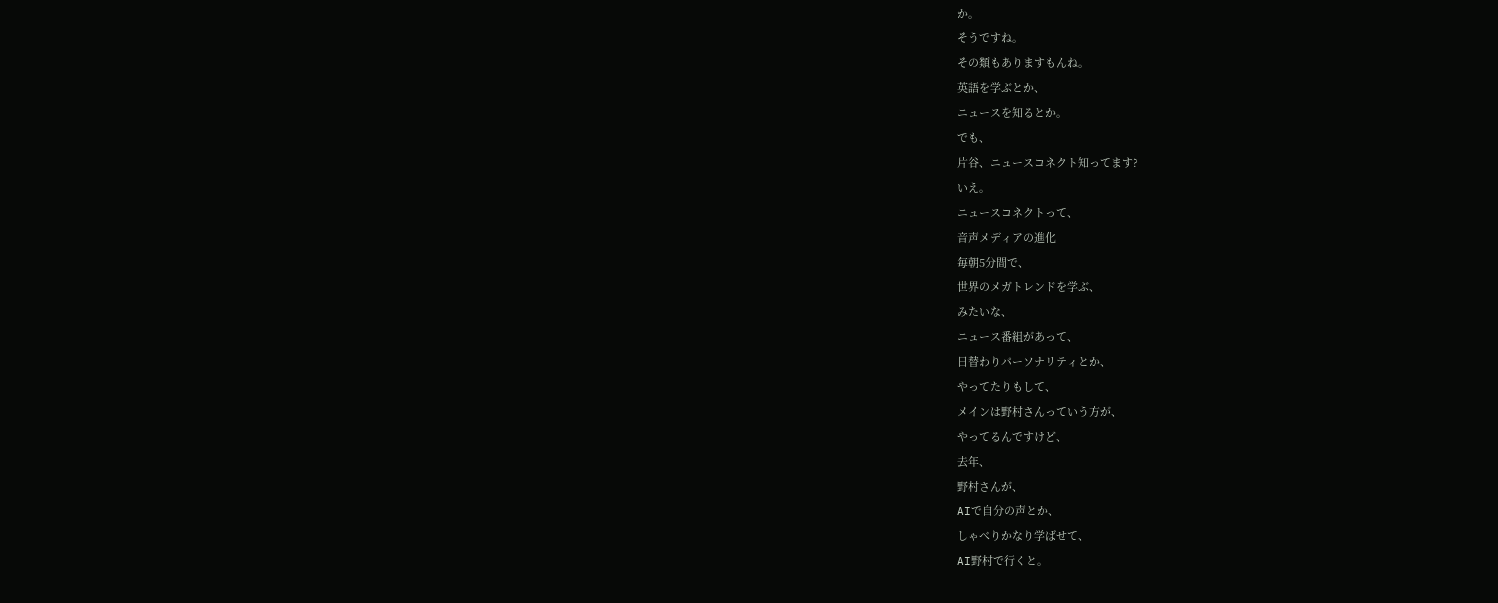か。
そうですね。
その類もありますもんね。
英語を学ぶとか、
ニュースを知るとか。
でも、
片谷、ニュースコネクト知ってます?
いえ。
ニュースコネクトって、
音声メディアの進化
毎朝5分間で、
世界のメガトレンドを学ぶ、
みたいな、
ニュース番組があって、
日替わりパーソナリティとか、
やってたりもして、
メインは野村さんっていう方が、
やってるんですけど、
去年、
野村さんが、
AIで自分の声とか、
しゃべりかなり学ばせて、
AI野村で行くと。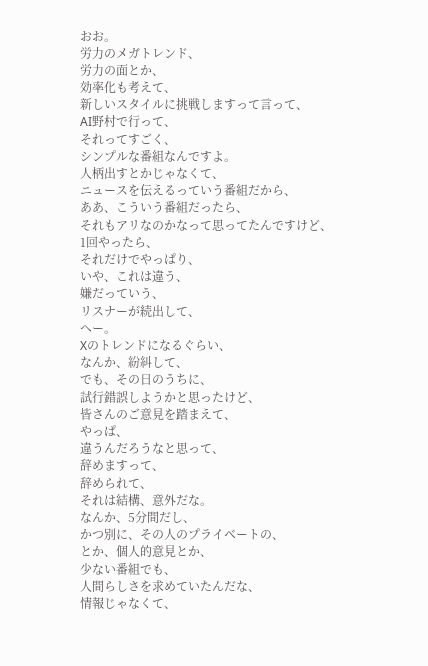おお。
労力のメガトレンド、
労力の面とか、
効率化も考えて、
新しいスタイルに挑戦しますって言って、
AI野村で行って、
それってすごく、
シンプルな番組なんですよ。
人柄出すとかじゃなくて、
ニュースを伝えるっていう番組だから、
ああ、こういう番組だったら、
それもアリなのかなって思ってたんですけど、
1回やったら、
それだけでやっぱり、
いや、これは違う、
嫌だっていう、
リスナーが続出して、
へー。
Xのトレンドになるぐらい、
なんか、紛糾して、
でも、その日のうちに、
試行錯誤しようかと思ったけど、
皆さんのご意見を踏まえて、
やっぱ、
違うんだろうなと思って、
辞めますって、
辞められて、
それは結構、意外だな。
なんか、5分間だし、
かつ別に、その人のプライベートの、
とか、個人的意見とか、
少ない番組でも、
人間らしさを求めていたんだな、
情報じゃなくて、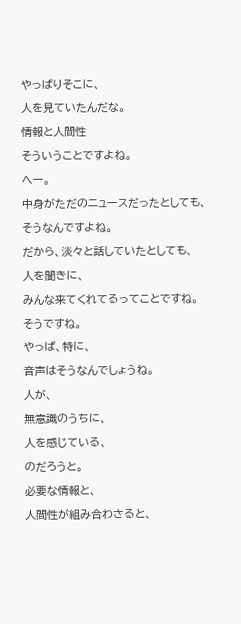やっぱりそこに、
人を見ていたんだな。
情報と人間性
そういうことですよね。
へー。
中身がただのニュースだったとしても、
そうなんですよね。
だから、淡々と話していたとしても、
人を聞きに、
みんな来てくれてるってことですね。
そうですね。
やっぱ、特に、
音声はそうなんでしょうね。
人が、
無意識のうちに、
人を感じている、
のだろうと。
必要な情報と、
人間性が組み合わさると、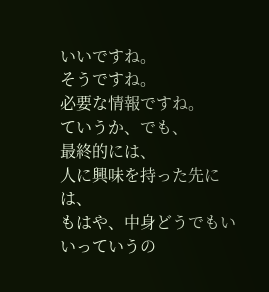いいですね。
そうですね。
必要な情報ですね。
ていうか、でも、
最終的には、
人に興味を持った先には、
もはや、中身どうでもいいっていうの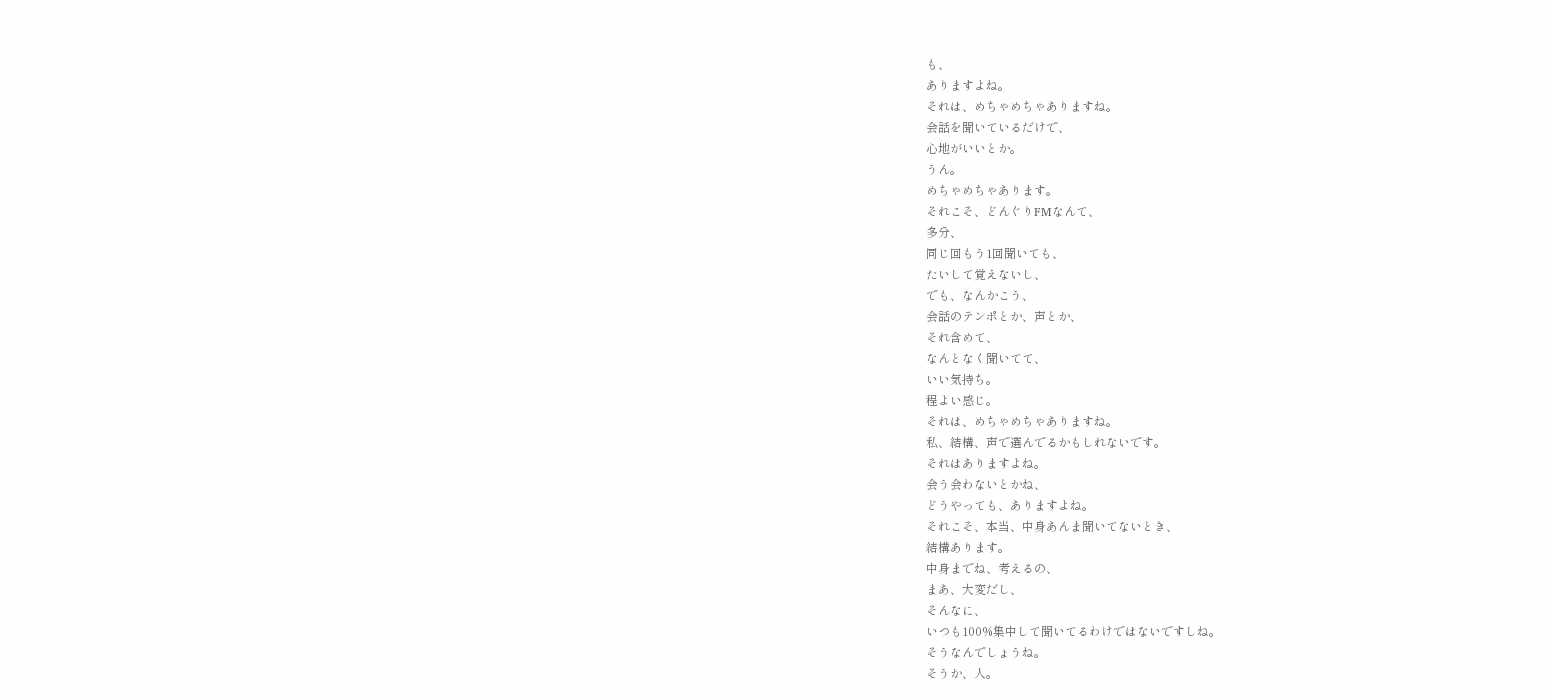も、
ありますよね。
それは、めちゃめちゃありますね。
会話を聞いているだけで、
心地がいいとか。
うん。
めちゃめちゃあります。
それこそ、どんぐりFMなんて、
多分、
同じ回もう1回聞いても、
たいして覚えないし、
でも、なんかこう、
会話のテンポとか、声とか、
それ含めて、
なんとなく聞いてて、
いい気持ち。
程よい感じ。
それは、めちゃめちゃありますね。
私、結構、声で選んでるかもしれないです。
それはありますよね。
会う会わないとかね、
どうやっても、ありますよね。
それこそ、本当、中身あんま聞いてないとき、
結構あります。
中身までね、考えるの、
まあ、大変だし、
そんなに、
いつも100%集中して聞いてるわけではないですしね。
そうなんでしょうね。
そうか、人。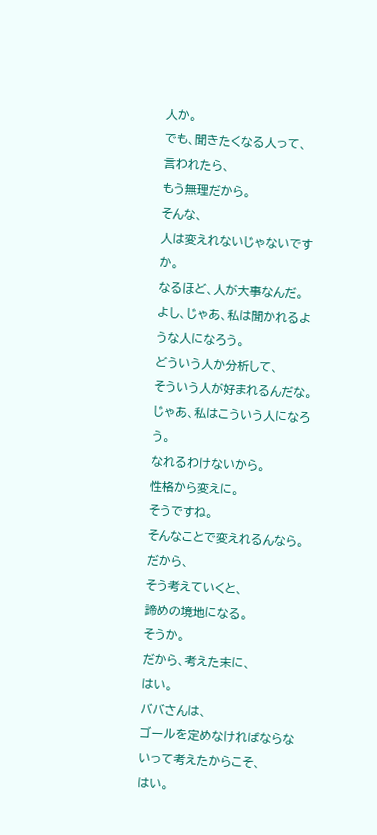人か。
でも、聞きたくなる人って、
言われたら、
もう無理だから。
そんな、
人は変えれないじゃないですか。
なるほど、人が大事なんだ。
よし、じゃあ、私は聞かれるような人になろう。
どういう人か分析して、
そういう人が好まれるんだな。
じゃあ、私はこういう人になろう。
なれるわけないから。
性格から変えに。
そうですね。
そんなことで変えれるんなら。
だから、
そう考えていくと、
諦めの境地になる。
そうか。
だから、考えた末に、
はい。
ババさんは、
ゴールを定めなければならないって考えたからこそ、
はい。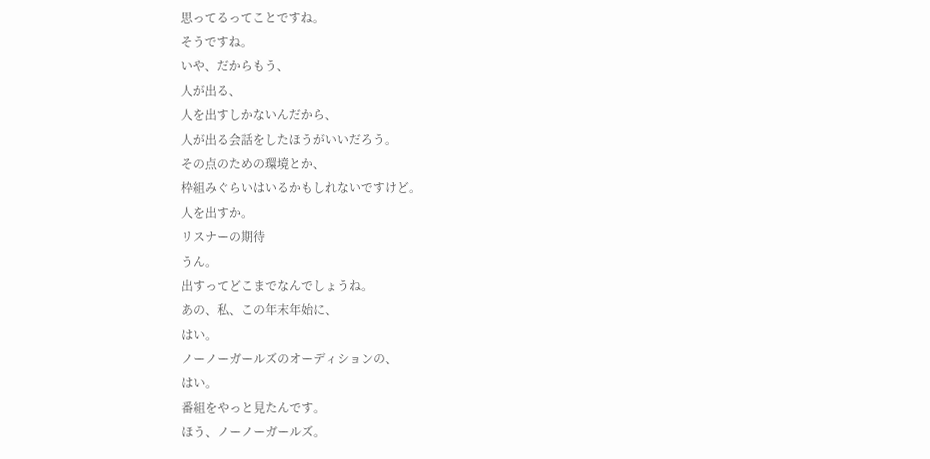思ってるってことですね。
そうですね。
いや、だからもう、
人が出る、
人を出すしかないんだから、
人が出る会話をしたほうがいいだろう。
その点のための環境とか、
枠組みぐらいはいるかもしれないですけど。
人を出すか。
リスナーの期待
うん。
出すってどこまでなんでしょうね。
あの、私、この年末年始に、
はい。
ノーノーガールズのオーディションの、
はい。
番組をやっと見たんです。
ほう、ノーノーガールズ。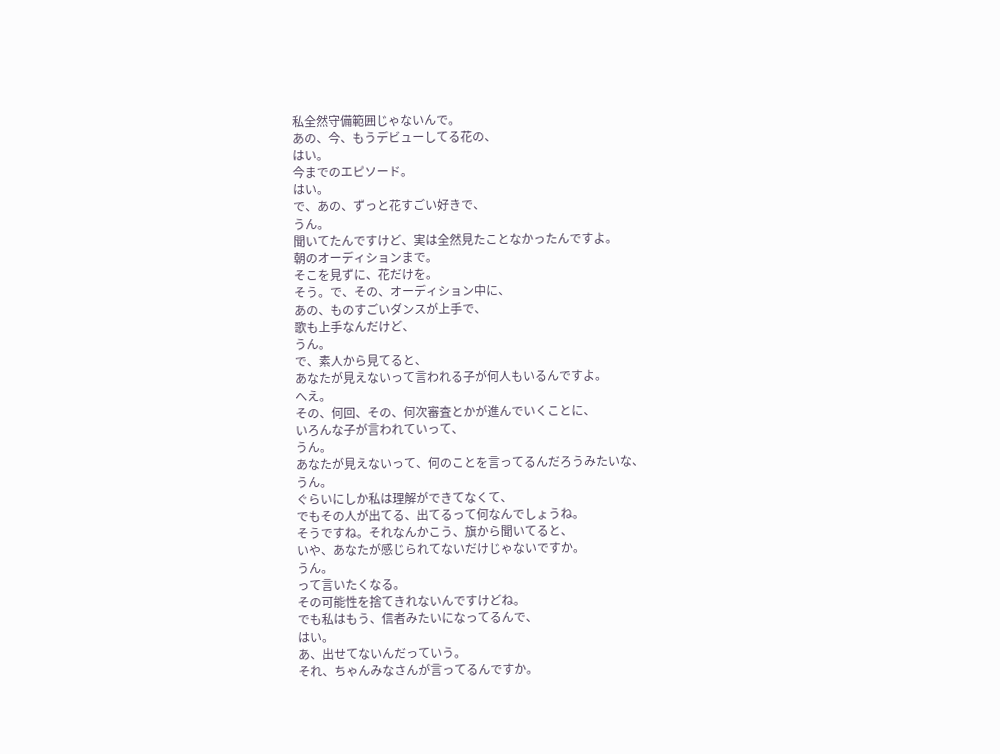私全然守備範囲じゃないんで。
あの、今、もうデビューしてる花の、
はい。
今までのエピソード。
はい。
で、あの、ずっと花すごい好きで、
うん。
聞いてたんですけど、実は全然見たことなかったんですよ。
朝のオーディションまで。
そこを見ずに、花だけを。
そう。で、その、オーディション中に、
あの、ものすごいダンスが上手で、
歌も上手なんだけど、
うん。
で、素人から見てると、
あなたが見えないって言われる子が何人もいるんですよ。
へえ。
その、何回、その、何次審査とかが進んでいくことに、
いろんな子が言われていって、
うん。
あなたが見えないって、何のことを言ってるんだろうみたいな、
うん。
ぐらいにしか私は理解ができてなくて、
でもその人が出てる、出てるって何なんでしょうね。
そうですね。それなんかこう、旗から聞いてると、
いや、あなたが感じられてないだけじゃないですか。
うん。
って言いたくなる。
その可能性を捨てきれないんですけどね。
でも私はもう、信者みたいになってるんで、
はい。
あ、出せてないんだっていう。
それ、ちゃんみなさんが言ってるんですか。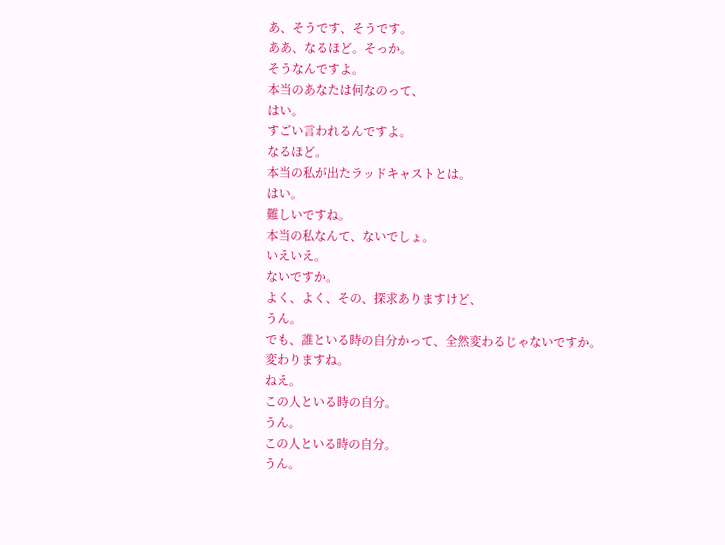あ、そうです、そうです。
ああ、なるほど。そっか。
そうなんですよ。
本当のあなたは何なのって、
はい。
すごい言われるんですよ。
なるほど。
本当の私が出たラッドキャストとは。
はい。
難しいですね。
本当の私なんて、ないでしょ。
いえいえ。
ないですか。
よく、よく、その、探求ありますけど、
うん。
でも、誰といる時の自分かって、全然変わるじゃないですか。
変わりますね。
ねえ。
この人といる時の自分。
うん。
この人といる時の自分。
うん。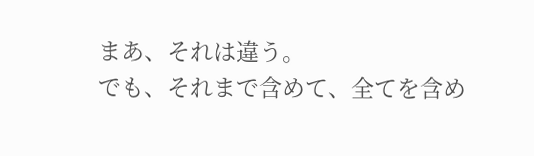まあ、それは違う。
でも、それまで含めて、全てを含め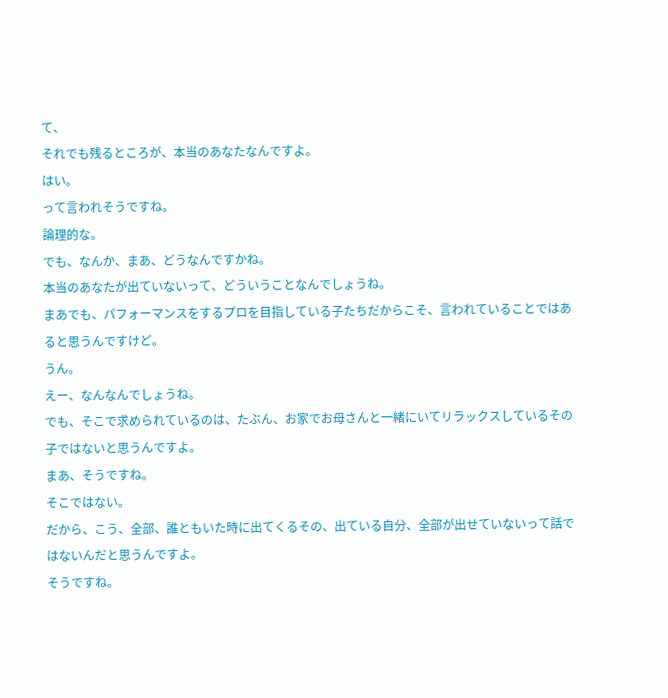て、
それでも残るところが、本当のあなたなんですよ。
はい。
って言われそうですね。
論理的な。
でも、なんか、まあ、どうなんですかね。
本当のあなたが出ていないって、どういうことなんでしょうね。
まあでも、パフォーマンスをするプロを目指している子たちだからこそ、言われていることではあると思うんですけど。
うん。
えー、なんなんでしょうね。
でも、そこで求められているのは、たぶん、お家でお母さんと一緒にいてリラックスしているその子ではないと思うんですよ。
まあ、そうですね。
そこではない。
だから、こう、全部、誰ともいた時に出てくるその、出ている自分、全部が出せていないって話ではないんだと思うんですよ。
そうですね。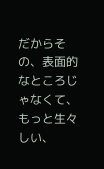だからその、表面的なところじゃなくて、もっと生々しい、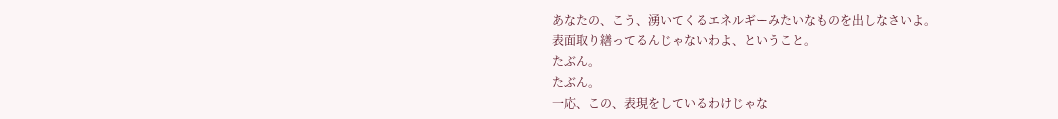あなたの、こう、湧いてくるエネルギーみたいなものを出しなさいよ。
表面取り繕ってるんじゃないわよ、ということ。
たぶん。
たぶん。
一応、この、表現をしているわけじゃな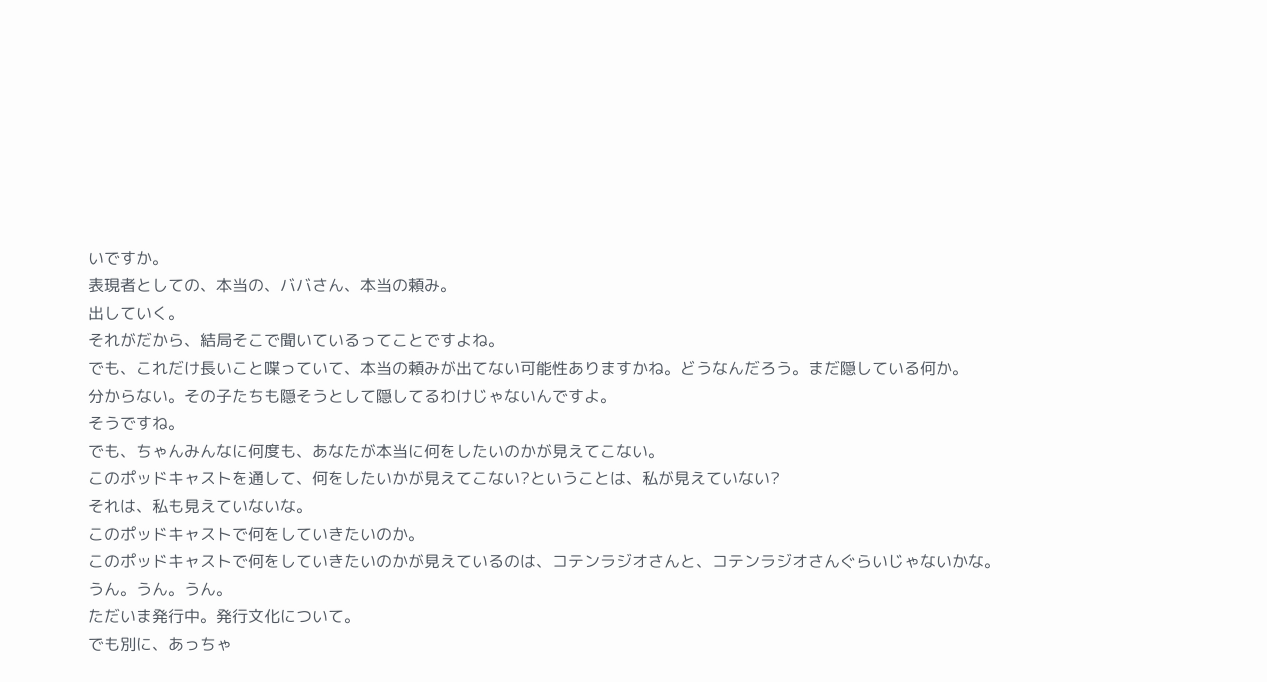いですか。
表現者としての、本当の、ババさん、本当の頼み。
出していく。
それがだから、結局そこで聞いているってことですよね。
でも、これだけ長いこと喋っていて、本当の頼みが出てない可能性ありますかね。どうなんだろう。まだ隠している何か。
分からない。その子たちも隠そうとして隠してるわけじゃないんですよ。
そうですね。
でも、ちゃんみんなに何度も、あなたが本当に何をしたいのかが見えてこない。
このポッドキャストを通して、何をしたいかが見えてこない?ということは、私が見えていない?
それは、私も見えていないな。
このポッドキャストで何をしていきたいのか。
このポッドキャストで何をしていきたいのかが見えているのは、コテンラジオさんと、コテンラジオさんぐらいじゃないかな。
うん。うん。うん。
ただいま発行中。発行文化について。
でも別に、あっちゃ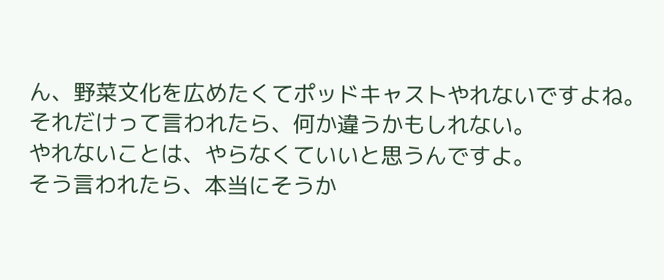ん、野菜文化を広めたくてポッドキャストやれないですよね。
それだけって言われたら、何か違うかもしれない。
やれないことは、やらなくていいと思うんですよ。
そう言われたら、本当にそうか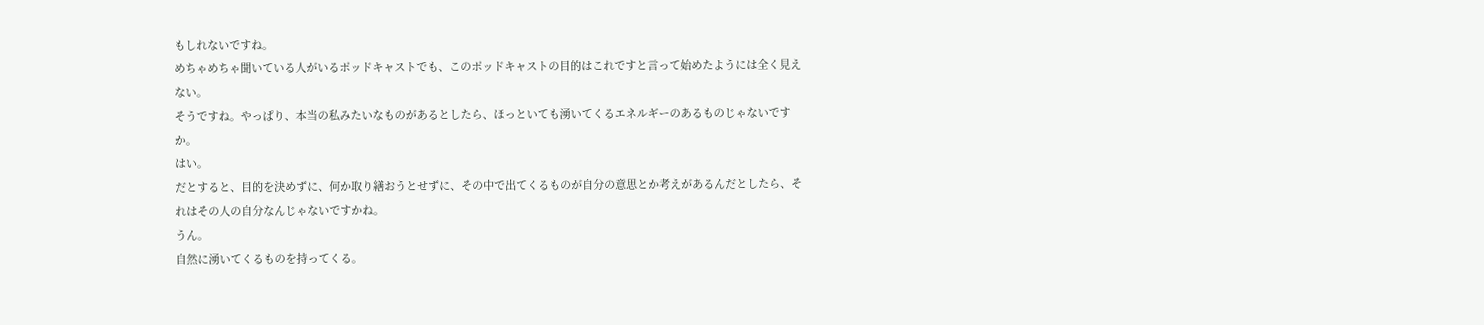もしれないですね。
めちゃめちゃ聞いている人がいるポッドキャストでも、このポッドキャストの目的はこれですと言って始めたようには全く見えない。
そうですね。やっぱり、本当の私みたいなものがあるとしたら、ほっといても湧いてくるエネルギーのあるものじゃないですか。
はい。
だとすると、目的を決めずに、何か取り繕おうとせずに、その中で出てくるものが自分の意思とか考えがあるんだとしたら、それはその人の自分なんじゃないですかね。
うん。
自然に湧いてくるものを持ってくる。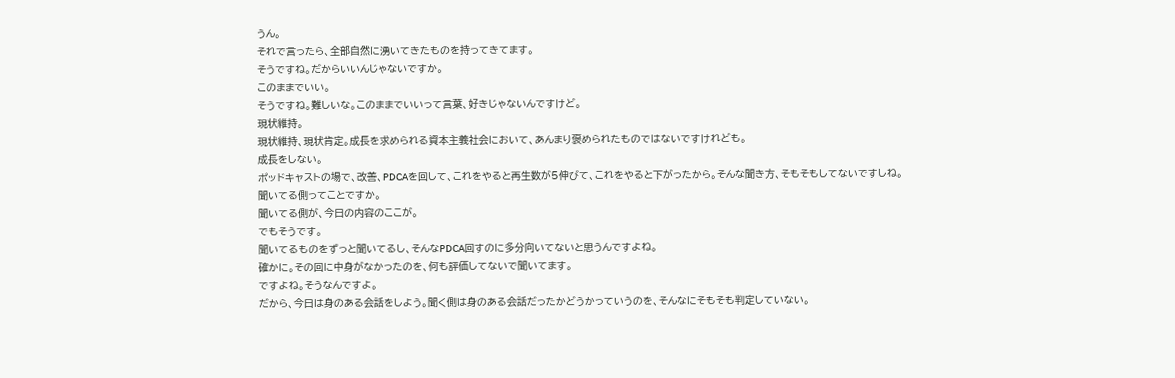うん。
それで言ったら、全部自然に湧いてきたものを持ってきてます。
そうですね。だからいいんじゃないですか。
このままでいい。
そうですね。難しいな。このままでいいって言葉、好きじゃないんですけど。
現状維持。
現状維持、現状肯定。成長を求められる資本主義社会において、あんまり褒められたものではないですけれども。
成長をしない。
ポッドキャストの場で、改善、PDCAを回して、これをやると再生数が5伸びて、これをやると下がったから。そんな聞き方、そもそもしてないですしね。
聞いてる側ってことですか。
聞いてる側が、今日の内容のここが。
でもそうです。
聞いてるものをずっと聞いてるし、そんなPDCA回すのに多分向いてないと思うんですよね。
確かに。その回に中身がなかったのを、何も評価してないで聞いてます。
ですよね。そうなんですよ。
だから、今日は身のある会話をしよう。聞く側は身のある会話だったかどうかっていうのを、そんなにそもそも判定していない。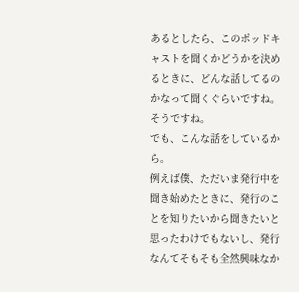あるとしたら、このポッドキャストを聞くかどうかを決めるときに、どんな話してるのかなって聞くぐらいですね。
そうですね。
でも、こんな話をしているから。
例えば僕、ただいま発行中を聞き始めたときに、発行のことを知りたいから聞きたいと思ったわけでもないし、発行なんてそもそも全然興味なか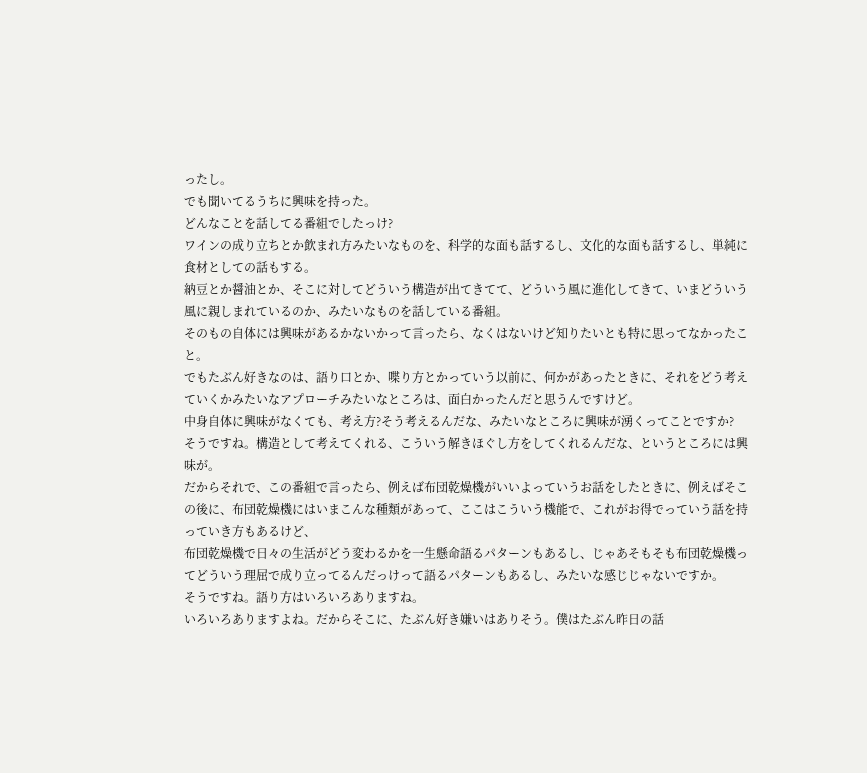ったし。
でも聞いてるうちに興味を持った。
どんなことを話してる番組でしたっけ?
ワインの成り立ちとか飲まれ方みたいなものを、科学的な面も話するし、文化的な面も話するし、単純に食材としての話もする。
納豆とか醤油とか、そこに対してどういう構造が出てきてて、どういう風に進化してきて、いまどういう風に親しまれているのか、みたいなものを話している番組。
そのもの自体には興味があるかないかって言ったら、なくはないけど知りたいとも特に思ってなかったこと。
でもたぶん好きなのは、語り口とか、喋り方とかっていう以前に、何かがあったときに、それをどう考えていくかみたいなアプローチみたいなところは、面白かったんだと思うんですけど。
中身自体に興味がなくても、考え方?そう考えるんだな、みたいなところに興味が湧くってことですか?
そうですね。構造として考えてくれる、こういう解きほぐし方をしてくれるんだな、というところには興味が。
だからそれで、この番組で言ったら、例えば布団乾燥機がいいよっていうお話をしたときに、例えばそこの後に、布団乾燥機にはいまこんな種類があって、ここはこういう機能で、これがお得でっていう話を持っていき方もあるけど、
布団乾燥機で日々の生活がどう変わるかを一生懸命語るパターンもあるし、じゃあそもそも布団乾燥機ってどういう理屈で成り立ってるんだっけって語るパターンもあるし、みたいな感じじゃないですか。
そうですね。語り方はいろいろありますね。
いろいろありますよね。だからそこに、たぶん好き嫌いはありそう。僕はたぶん昨日の話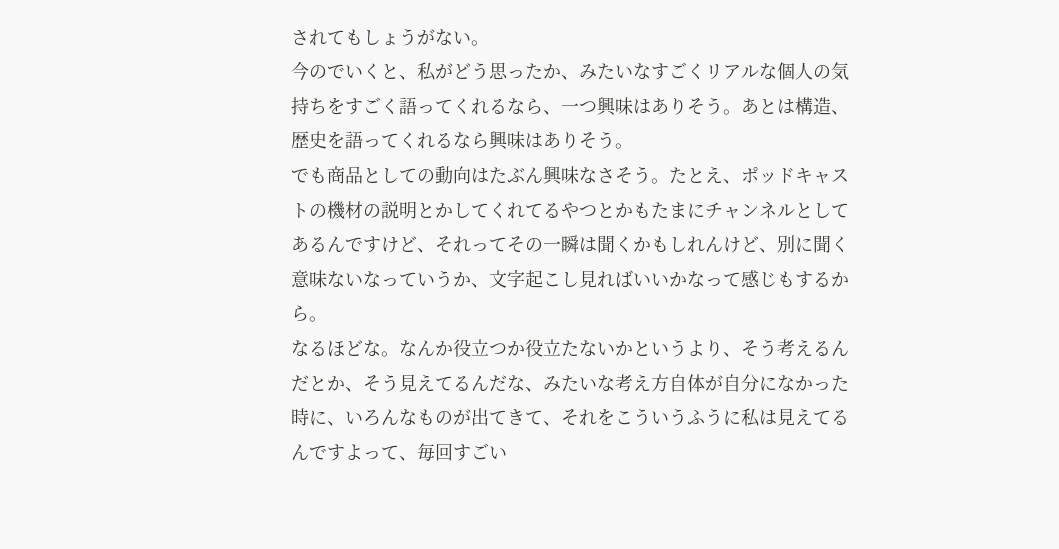されてもしょうがない。
今のでいくと、私がどう思ったか、みたいなすごくリアルな個人の気持ちをすごく語ってくれるなら、一つ興味はありそう。あとは構造、歴史を語ってくれるなら興味はありそう。
でも商品としての動向はたぶん興味なさそう。たとえ、ポッドキャストの機材の説明とかしてくれてるやつとかもたまにチャンネルとしてあるんですけど、それってその一瞬は聞くかもしれんけど、別に聞く意味ないなっていうか、文字起こし見ればいいかなって感じもするから。
なるほどな。なんか役立つか役立たないかというより、そう考えるんだとか、そう見えてるんだな、みたいな考え方自体が自分になかった時に、いろんなものが出てきて、それをこういうふうに私は見えてるんですよって、毎回すごい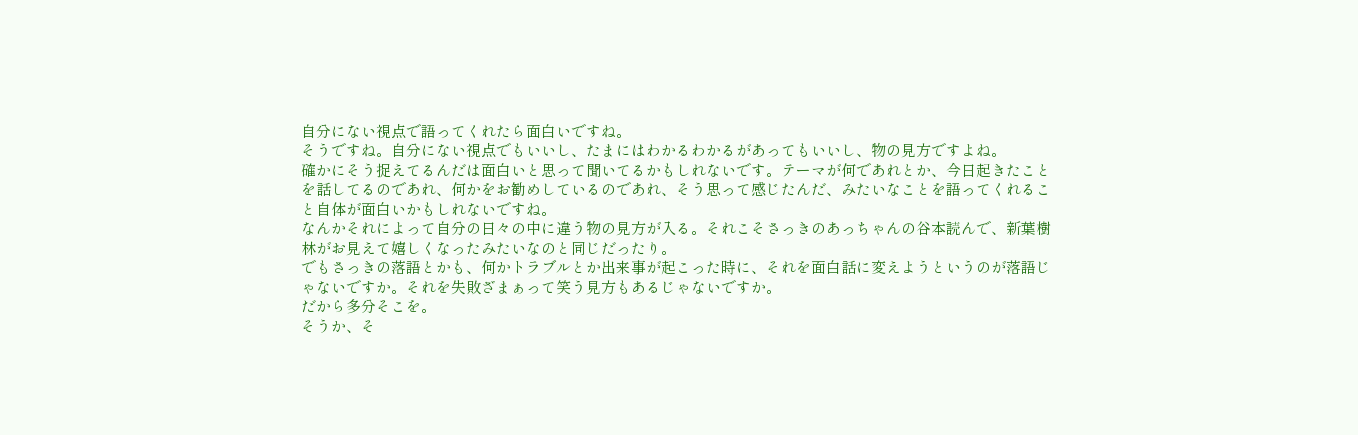自分にない視点で語ってくれたら面白いですね。
そうですね。自分にない視点でもいいし、たまにはわかるわかるがあってもいいし、物の見方ですよね。
確かにそう捉えてるんだは面白いと思って聞いてるかもしれないです。テーマが何であれとか、今日起きたことを話してるのであれ、何かをお勧めしているのであれ、そう思って感じたんだ、みたいなことを語ってくれること自体が面白いかもしれないですね。
なんかそれによって自分の日々の中に違う物の見方が入る。それこそさっきのあっちゃんの谷本読んで、新葉樹林がお見えて嬉しくなったみたいなのと同じだったり。
でもさっきの落語とかも、何かトラブルとか出来事が起こった時に、それを面白話に変えようというのが落語じゃないですか。それを失敗ざまぁって笑う見方もあるじゃないですか。
だから多分そこを。
そうか、そ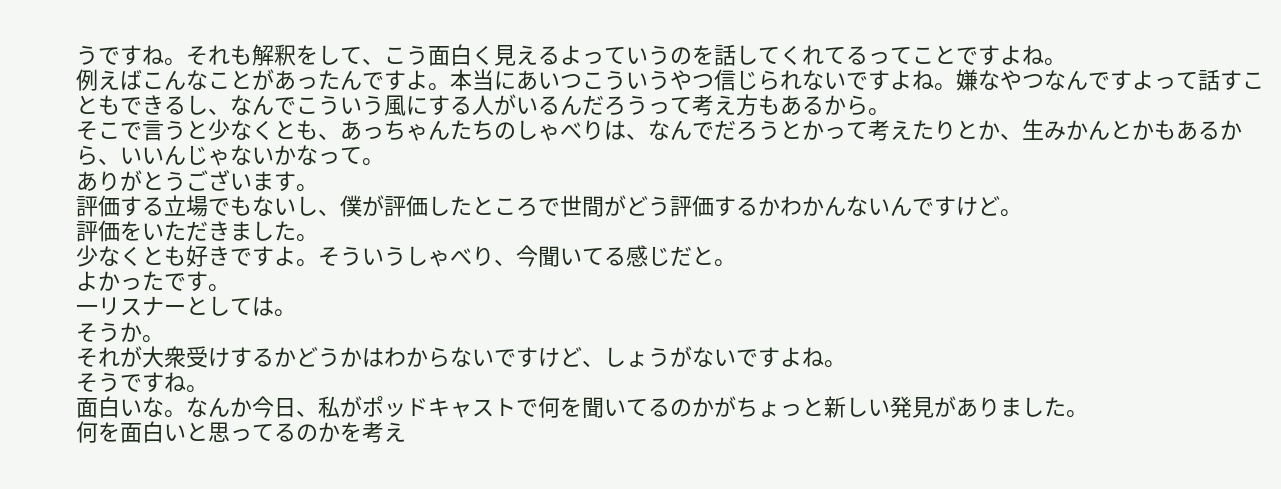うですね。それも解釈をして、こう面白く見えるよっていうのを話してくれてるってことですよね。
例えばこんなことがあったんですよ。本当にあいつこういうやつ信じられないですよね。嫌なやつなんですよって話すこともできるし、なんでこういう風にする人がいるんだろうって考え方もあるから。
そこで言うと少なくとも、あっちゃんたちのしゃべりは、なんでだろうとかって考えたりとか、生みかんとかもあるから、いいんじゃないかなって。
ありがとうございます。
評価する立場でもないし、僕が評価したところで世間がどう評価するかわかんないんですけど。
評価をいただきました。
少なくとも好きですよ。そういうしゃべり、今聞いてる感じだと。
よかったです。
一リスナーとしては。
そうか。
それが大衆受けするかどうかはわからないですけど、しょうがないですよね。
そうですね。
面白いな。なんか今日、私がポッドキャストで何を聞いてるのかがちょっと新しい発見がありました。
何を面白いと思ってるのかを考え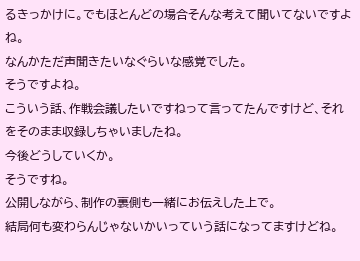るきっかけに。でもほとんどの場合そんな考えて聞いてないですよね。
なんかただ声聞きたいなぐらいな感覚でした。
そうですよね。
こういう話、作戦会議したいですねって言ってたんですけど、それをそのまま収録しちゃいましたね。
今後どうしていくか。
そうですね。
公開しながら、制作の裏側も一緒にお伝えした上で。
結局何も変わらんじゃないかいっていう話になってますけどね。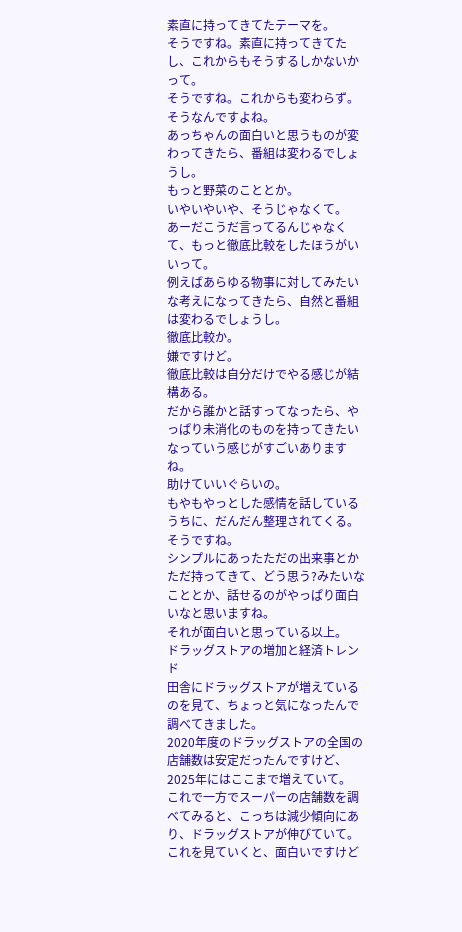素直に持ってきてたテーマを。
そうですね。素直に持ってきてたし、これからもそうするしかないかって。
そうですね。これからも変わらず。
そうなんですよね。
あっちゃんの面白いと思うものが変わってきたら、番組は変わるでしょうし。
もっと野菜のこととか。
いやいやいや、そうじゃなくて。
あーだこうだ言ってるんじゃなくて、もっと徹底比較をしたほうがいいって。
例えばあらゆる物事に対してみたいな考えになってきたら、自然と番組は変わるでしょうし。
徹底比較か。
嫌ですけど。
徹底比較は自分だけでやる感じが結構ある。
だから誰かと話すってなったら、やっぱり未消化のものを持ってきたいなっていう感じがすごいありますね。
助けていいぐらいの。
もやもやっとした感情を話しているうちに、だんだん整理されてくる。
そうですね。
シンプルにあったただの出来事とかただ持ってきて、どう思う?みたいなこととか、話せるのがやっぱり面白いなと思いますね。
それが面白いと思っている以上。
ドラッグストアの増加と経済トレンド
田舎にドラッグストアが増えているのを見て、ちょっと気になったんで調べてきました。
2020年度のドラッグストアの全国の店舗数は安定だったんですけど、2025年にはここまで増えていて。
これで一方でスーパーの店舗数を調べてみると、こっちは減少傾向にあり、ドラッグストアが伸びていて。
これを見ていくと、面白いですけど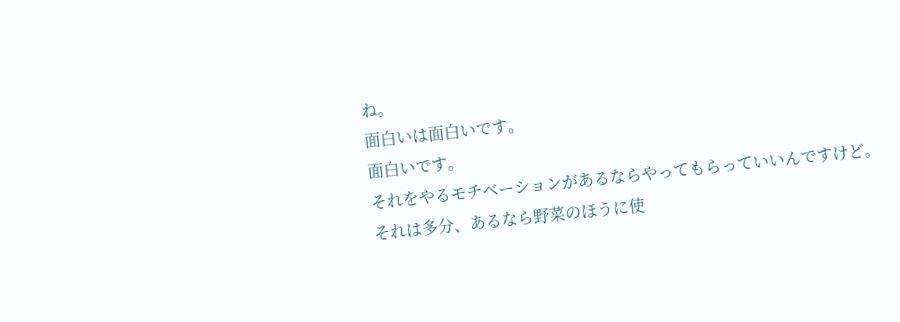ね。
面白いは面白いです。
面白いです。
それをやるモチベーションがあるならやってもらっていいんですけど。
それは多分、あるなら野菜のほうに使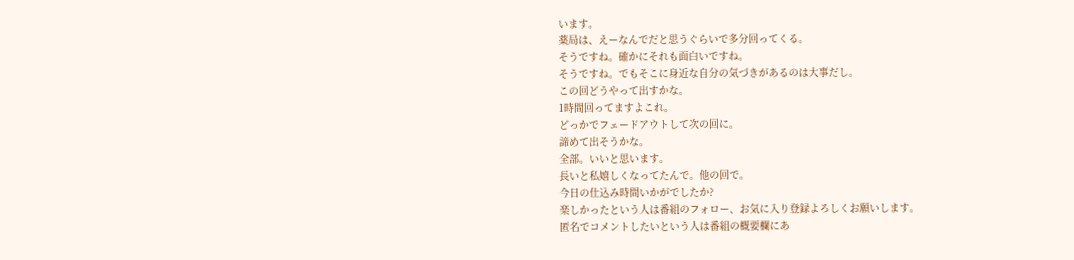います。
薬局は、えーなんでだと思うぐらいで多分回ってくる。
そうですね。確かにそれも面白いですね。
そうですね。でもそこに身近な自分の気づきがあるのは大事だし。
この回どうやって出すかな。
1時間回ってますよこれ。
どっかでフェードアウトして次の回に。
諦めて出そうかな。
全部。いいと思います。
長いと私嬉しくなってたんで。他の回で。
今日の仕込み時間いかがでしたか?
楽しかったという人は番組のフォロー、お気に入り登録よろしくお願いします。
匿名でコメントしたいという人は番組の概要欄にあ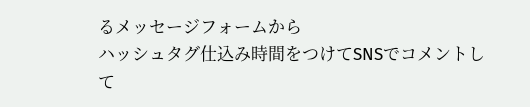るメッセージフォームから
ハッシュタグ仕込み時間をつけてSNSでコメントして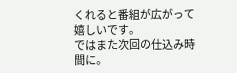くれると番組が広がって嬉しいです。
ではまた次回の仕込み時間に。